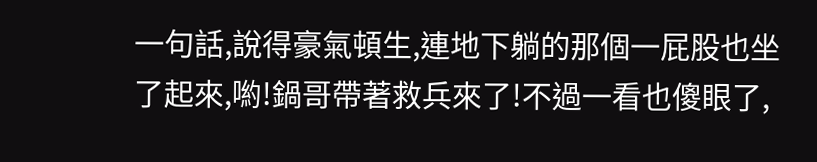一句話,說得豪氣頓生,連地下躺的那個一屁股也坐了起來,喲!鍋哥帶著救兵來了!不過一看也傻眼了,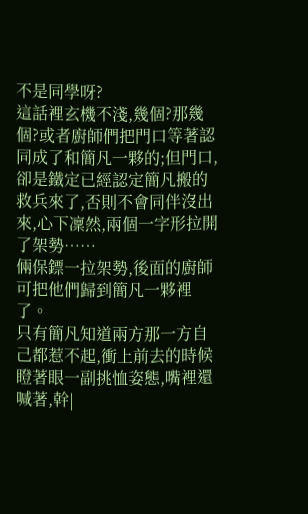不是同學呀?
這話裡玄機不淺,幾個?那幾個?或者廚師們把門口等著認同成了和簡凡一夥的;但門口,卻是鐵定已經認定簡凡搬的救兵來了,否則不會同伴沒出來,心下凜然,兩個一字形拉開了架勢……
倆保鏢一拉架勢,後面的廚師可把他們歸到簡凡一夥裡了。
只有簡凡知道兩方那一方自己都惹不起,衝上前去的時候瞪著眼一副挑恤姿態,嘴裡還喊著,幹|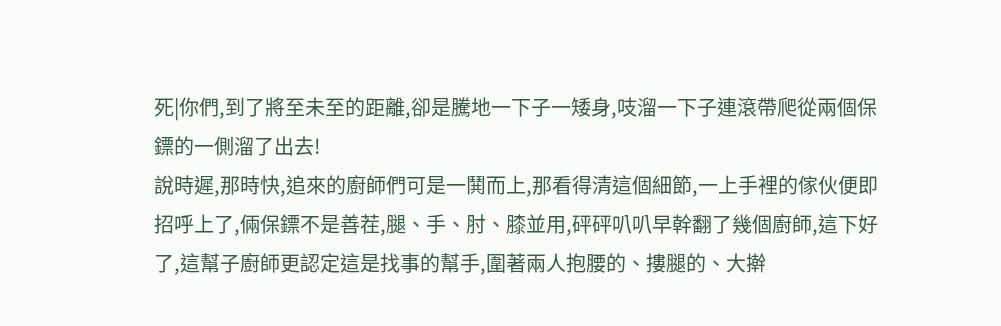死|你們,到了將至未至的距離,卻是騰地一下子一矮身,吱溜一下子連滾帶爬從兩個保鏢的一側溜了出去!
說時遲,那時快,追來的廚師們可是一鬨而上,那看得清這個細節,一上手裡的傢伙便即招呼上了,倆保鏢不是善茬,腿、手、肘、膝並用,砰砰叭叭早幹翻了幾個廚師,這下好了,這幫子廚師更認定這是找事的幫手,圍著兩人抱腰的、摟腿的、大擀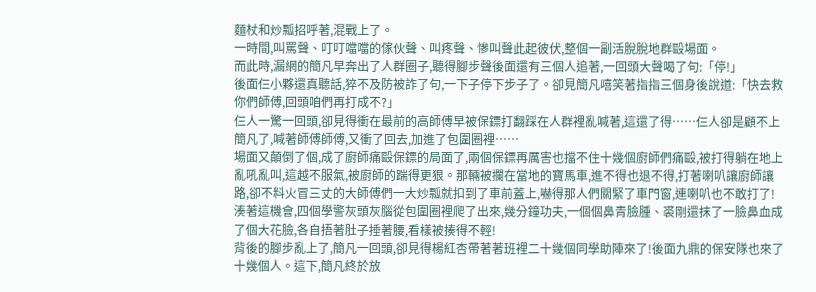麵杖和炒瓢招呼著,混戰上了。
一時間,叫罵聲、叮叮噹噹的傢伙聲、叫疼聲、慘叫聲此起彼伏,整個一副活脫脫地群毆場面。
而此時,漏網的簡凡早奔出了人群圈子,聽得腳步聲後面還有三個人追著,一回頭大聲喝了句:「停!」
後面仨小夥還真聽話,猝不及防被詐了句,一下子停下步子了。卻見簡凡嘻笑著指指三個身後說道:「快去救你們師傅,回頭咱們再打成不?」
仨人一驚一回頭,卻見得衝在最前的高師傅早被保鏢打翻踩在人群裡亂喊著,這還了得……仨人卻是顧不上簡凡了,喊著師傅師傅,又衝了回去,加進了包圍圈裡……
場面又顛倒了個,成了廚師痛毆保鏢的局面了,兩個保鏢再厲害也擋不住十幾個廚師們痛毆,被打得躺在地上亂吼亂叫,這越不服氣,被廚師的踹得更狠。那輛被攔在當地的寶馬車,進不得也退不得,打著喇叭讓廚師讓路,卻不料火冒三丈的大師傅們一大炒瓢就扣到了車前蓋上,嚇得那人們關緊了車門窗,連喇叭也不敢打了!
湊著這機會,四個學警灰頭灰腦從包圍圈裡爬了出來,幾分鐘功夫,一個個鼻青臉腫、裘剛還抹了一臉鼻血成了個大花臉,各自捂著肚子捶著腰,看樣被揍得不輕!
背後的腳步亂上了,簡凡一回頭,卻見得楊紅杏帶著著班裡二十幾個同學助陣來了!後面九鼎的保安隊也來了十幾個人。這下,簡凡終於放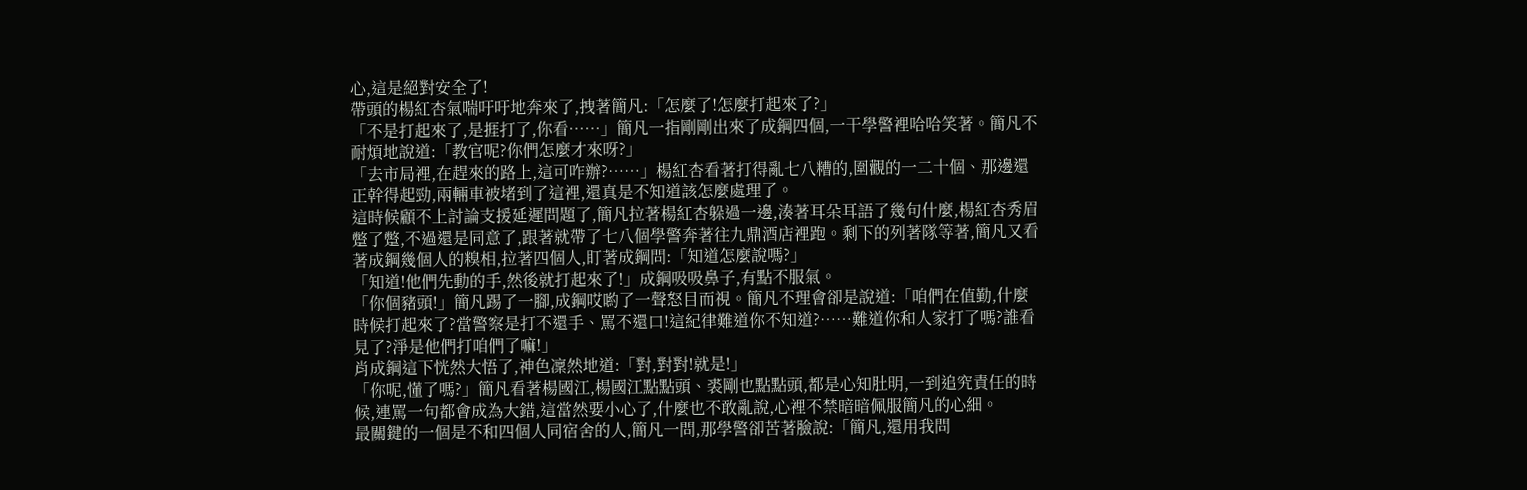心,這是絕對安全了!
帶頭的楊紅杏氣喘吁吁地奔來了,拽著簡凡:「怎麼了!怎麼打起來了?」
「不是打起來了,是捱打了,你看……」簡凡一指剛剛出來了成鋼四個,一干學警裡哈哈笑著。簡凡不耐煩地說道:「教官呢?你們怎麼才來呀?」
「去市局裡,在趕來的路上,這可咋辦?……」楊紅杏看著打得亂七八糟的,圍觀的一二十個、那邊還正幹得起勁,兩輛車被堵到了這裡,還真是不知道該怎麼處理了。
這時候顧不上討論支援延遲問題了,簡凡拉著楊紅杏躲過一邊,湊著耳朵耳語了幾句什麼,楊紅杏秀眉蹩了蹩,不過還是同意了,跟著就帶了七八個學警奔著往九鼎酒店裡跑。剩下的列著隊等著,簡凡又看著成鋼幾個人的糗相,拉著四個人,盯著成鋼問:「知道怎麼說嗎?」
「知道!他們先動的手,然後就打起來了!」成鋼吸吸鼻子,有點不服氣。
「你個豬頭!」簡凡踢了一腳,成鋼哎喲了一聲怒目而視。簡凡不理會卻是說道:「咱們在值勤,什麼時候打起來了?當警察是打不還手、罵不還口!這紀律難道你不知道?……難道你和人家打了嗎?誰看見了?淨是他們打咱們了嘛!」
肖成鋼這下恍然大悟了,神色凜然地道:「對,對對!就是!」
「你呢,懂了嗎?」簡凡看著楊國江,楊國江點點頭、裘剛也點點頭,都是心知肚明,一到追究責任的時候,連罵一句都會成為大錯,這當然要小心了,什麼也不敢亂說,心裡不禁暗暗佩服簡凡的心細。
最關鍵的一個是不和四個人同宿舍的人,簡凡一問,那學警卻苦著臉說:「簡凡,還用我問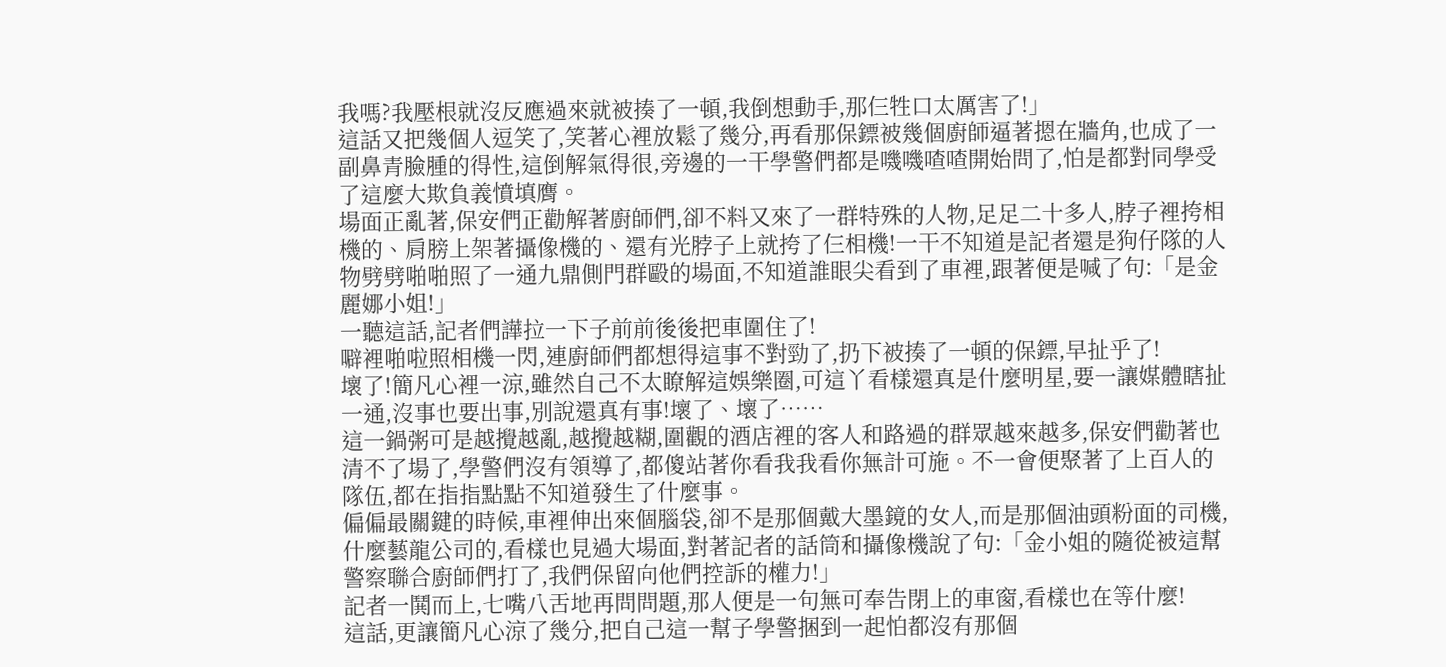我嗎?我壓根就沒反應過來就被揍了一頓,我倒想動手,那仨牲口太厲害了!」
這話又把幾個人逗笑了,笑著心裡放鬆了幾分,再看那保鏢被幾個廚師逼著摁在牆角,也成了一副鼻青臉腫的得性,這倒解氣得很,旁邊的一干學警們都是嘰嘰喳喳開始問了,怕是都對同學受了這麼大欺負義憤填膺。
場面正亂著,保安們正勸解著廚師們,卻不料又來了一群特殊的人物,足足二十多人,脖子裡挎相機的、肩膀上架著攝像機的、還有光脖子上就挎了仨相機!一干不知道是記者還是狗仔隊的人物劈劈啪啪照了一通九鼎側門群毆的場面,不知道誰眼尖看到了車裡,跟著便是喊了句:「是金麗娜小姐!」
一聽這話,記者們譁拉一下子前前後後把車圍住了!
噼裡啪啦照相機一閃,連廚師們都想得這事不對勁了,扔下被揍了一頓的保鏢,早扯乎了!
壞了!簡凡心裡一涼,雖然自己不太瞭解這娛樂圈,可這丫看樣還真是什麼明星,要一讓媒體瞎扯一通,沒事也要出事,別說還真有事!壞了、壞了……
這一鍋粥可是越攪越亂,越攪越糊,圍觀的酒店裡的客人和路過的群眾越來越多,保安們勸著也清不了場了,學警們沒有領導了,都傻站著你看我我看你無計可施。不一會便聚著了上百人的隊伍,都在指指點點不知道發生了什麼事。
偏偏最關鍵的時候,車裡伸出來個腦袋,卻不是那個戴大墨鏡的女人,而是那個油頭粉面的司機,什麼藝龍公司的,看樣也見過大場面,對著記者的話筒和攝像機說了句:「金小姐的隨從被這幫警察聯合廚師們打了,我們保留向他們控訴的權力!」
記者一鬨而上,七嘴八舌地再問問題,那人便是一句無可奉告閉上的車窗,看樣也在等什麼!
這話,更讓簡凡心涼了幾分,把自己這一幫子學警捆到一起怕都沒有那個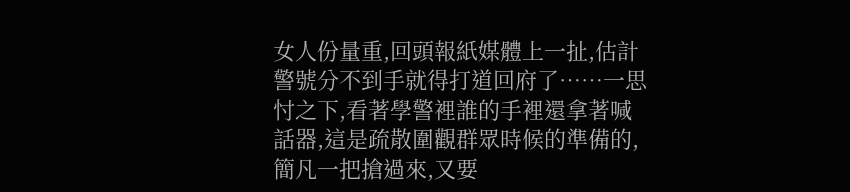女人份量重,回頭報紙媒體上一扯,估計警號分不到手就得打道回府了……一思忖之下,看著學警裡誰的手裡還拿著喊話器,這是疏散圍觀群眾時候的準備的,簡凡一把搶過來,又要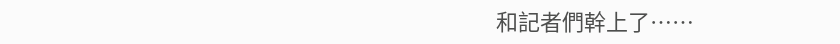和記者們幹上了……